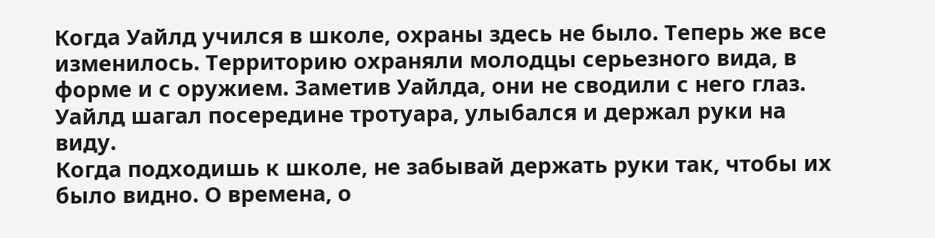Когда Уайлд учился в школе, охраны здесь не было. Теперь же все изменилось. Территорию охраняли молодцы серьезного вида, в форме и с оружием. Заметив Уайлда, они не сводили с него глаз. Уайлд шагал посередине тротуара, улыбался и держал руки на виду.
Когда подходишь к школе, не забывай держать руки так, чтобы их было видно. О времена, о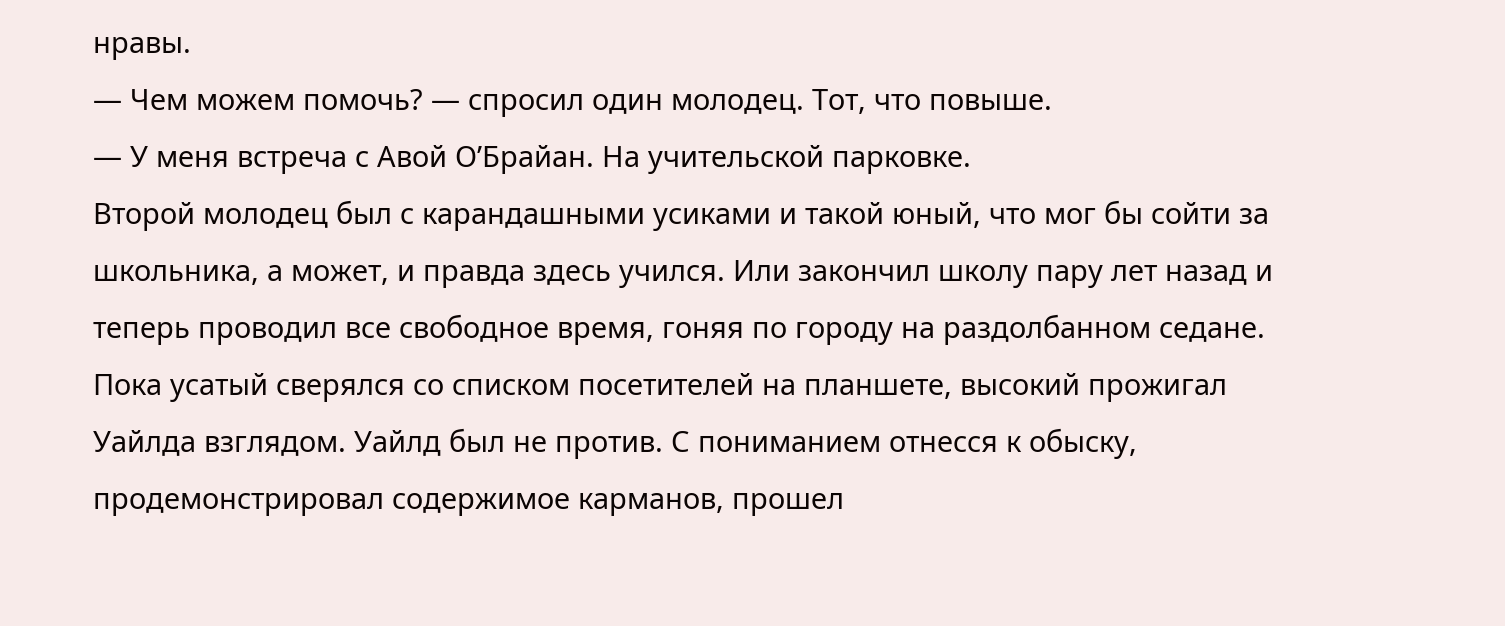нравы.
— Чем можем помочь? — спросил один молодец. Тот, что повыше.
— У меня встреча с Авой О’Брайан. На учительской парковке.
Второй молодец был с карандашными усиками и такой юный, что мог бы сойти за школьника, а может, и правда здесь учился. Или закончил школу пару лет назад и теперь проводил все свободное время, гоняя по городу на раздолбанном седане. Пока усатый сверялся со списком посетителей на планшете, высокий прожигал Уайлда взглядом. Уайлд был не против. С пониманием отнесся к обыску, продемонстрировал содержимое карманов, прошел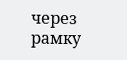через рамку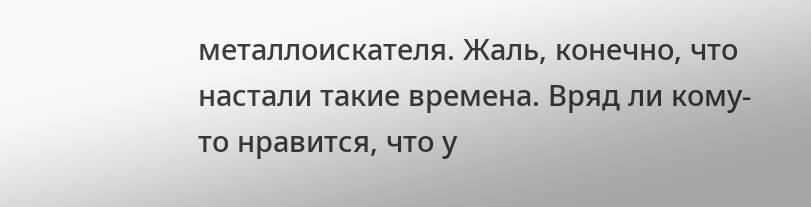металлоискателя. Жаль, конечно, что настали такие времена. Вряд ли кому-то нравится, что у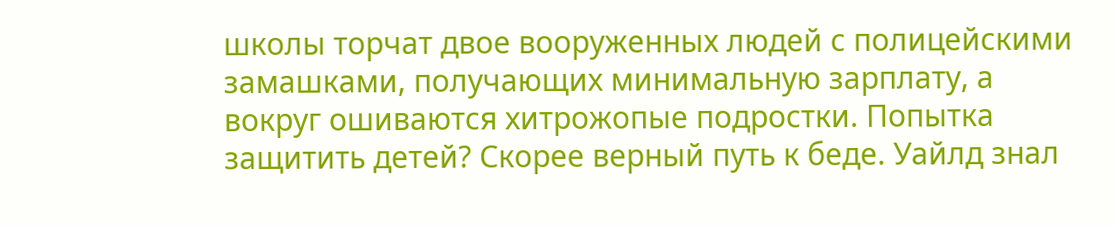школы торчат двое вооруженных людей с полицейскими замашками, получающих минимальную зарплату, а вокруг ошиваются хитрожопые подростки. Попытка защитить детей? Скорее верный путь к беде. Уайлд знал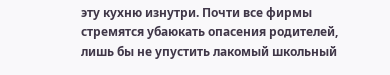эту кухню изнутри. Почти все фирмы стремятся убаюкать опасения родителей, лишь бы не упустить лакомый школьный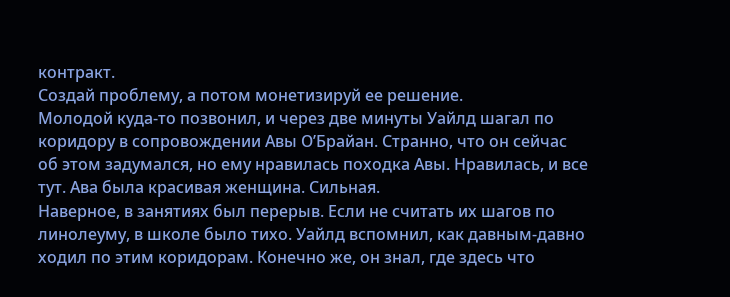контракт.
Создай проблему, а потом монетизируй ее решение.
Молодой куда-то позвонил, и через две минуты Уайлд шагал по коридору в сопровождении Авы О’Брайан. Странно, что он сейчас об этом задумался, но ему нравилась походка Авы. Нравилась, и все тут. Ава была красивая женщина. Сильная.
Наверное, в занятиях был перерыв. Если не считать их шагов по линолеуму, в школе было тихо. Уайлд вспомнил, как давным-давно ходил по этим коридорам. Конечно же, он знал, где здесь что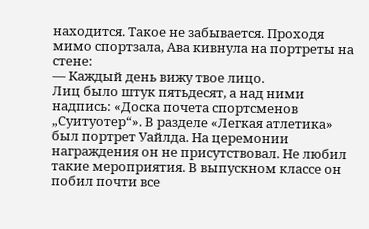находится. Такое не забывается. Проходя мимо спортзала, Ава кивнула на портреты на стене:
— Каждый день вижу твое лицо.
Лиц было штук пятьдесят, а над ними надпись: «Доска почета спортсменов „Суитуотер“». В разделе «Легкая атлетика» был портрет Уайлда. На церемонии награждения он не присутствовал. Не любил такие мероприятия. В выпускном классе он побил почти все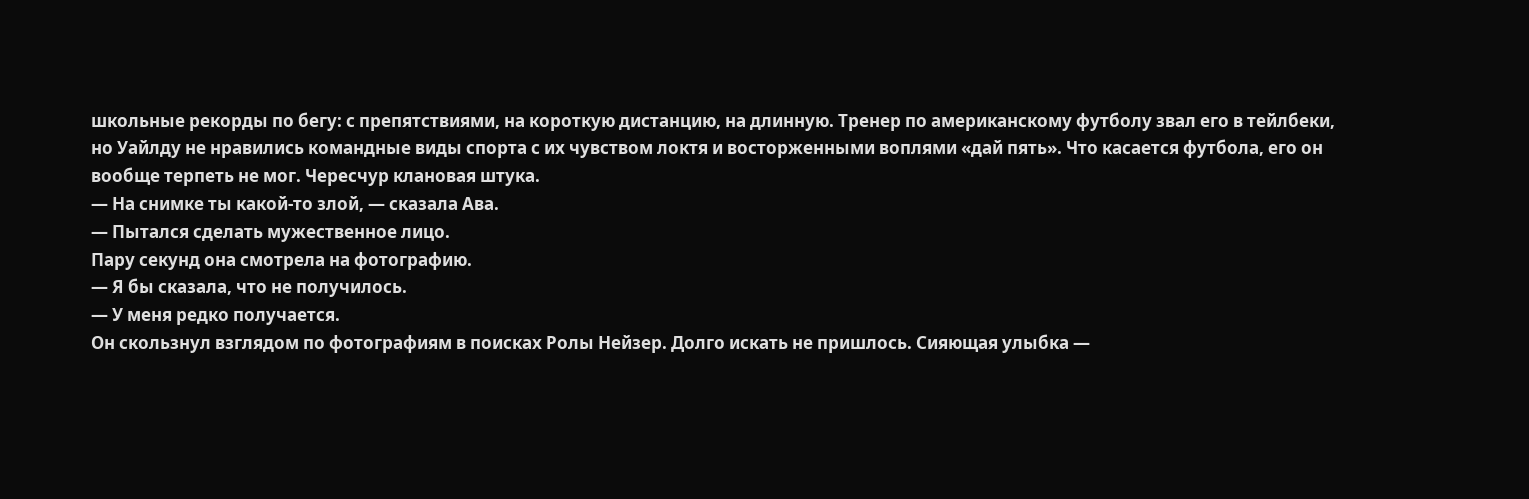школьные рекорды по бегу: с препятствиями, на короткую дистанцию, на длинную. Тренер по американскому футболу звал его в тейлбеки, но Уайлду не нравились командные виды спорта с их чувством локтя и восторженными воплями «дай пять». Что касается футбола, его он вообще терпеть не мог. Чересчур клановая штука.
— На снимке ты какой-то злой, — сказала Ава.
— Пытался сделать мужественное лицо.
Пару секунд она смотрела на фотографию.
— Я бы сказала, что не получилось.
— У меня редко получается.
Он скользнул взглядом по фотографиям в поисках Ролы Нейзер. Долго искать не пришлось. Сияющая улыбка —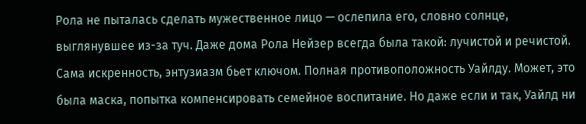Рола не пыталась сделать мужественное лицо — ослепила его, словно солнце, выглянувшее из-за туч. Даже дома Рола Нейзер всегда была такой: лучистой и речистой. Сама искренность, энтузиазм бьет ключом. Полная противоположность Уайлду. Может, это была маска, попытка компенсировать семейное воспитание. Но даже если и так, Уайлд ни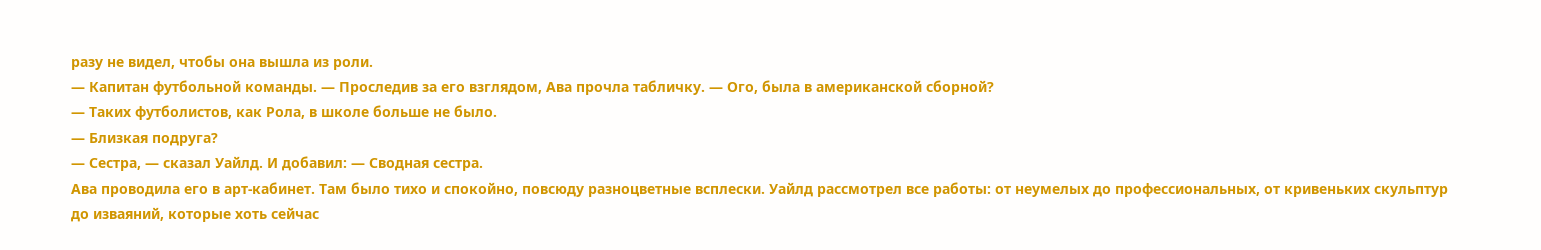разу не видел, чтобы она вышла из роли.
— Капитан футбольной команды. — Проследив за его взглядом, Ава прочла табличку. — Ого, была в американской сборной?
— Таких футболистов, как Рола, в школе больше не было.
— Близкая подруга?
— Сестра, — сказал Уайлд. И добавил: — Сводная сестра.
Ава проводила его в арт-кабинет. Там было тихо и спокойно, повсюду разноцветные всплески. Уайлд рассмотрел все работы: от неумелых до профессиональных, от кривеньких скульптур до изваяний, которые хоть сейчас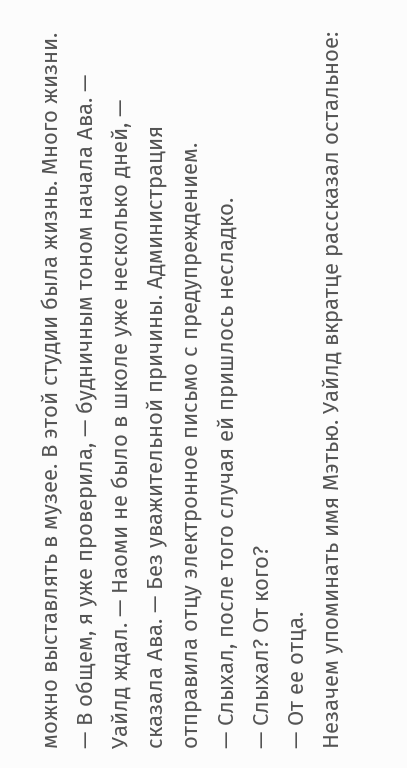можно выставлять в музее. В этой студии была жизнь. Много жизни.
— В общем, я уже проверила, — будничным тоном начала Ава. — Уайлд ждал. — Наоми не было в школе уже несколько дней, — сказала Ава. — Без уважительной причины. Администрация отправила отцу электронное письмо с предупреждением.
— Слыхал, после того случая ей пришлось несладко.
— Слыхал? От кого?
— От ее отца.
Незачем упоминать имя Мэтью. Уайлд вкратце рассказал остальное: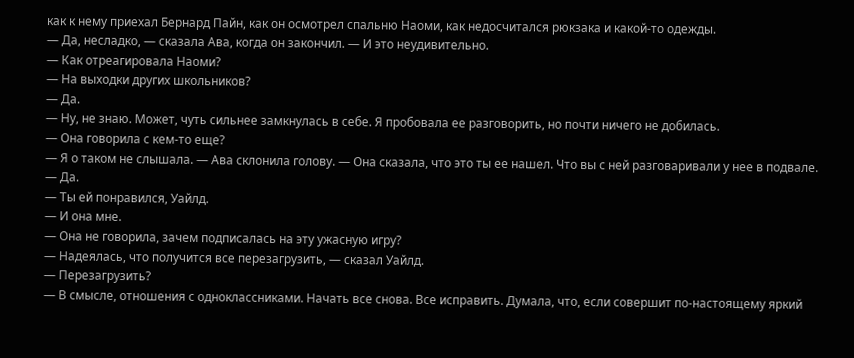как к нему приехал Бернард Пайн, как он осмотрел спальню Наоми, как недосчитался рюкзака и какой-то одежды.
— Да, несладко, — сказала Ава, когда он закончил. — И это неудивительно.
— Как отреагировала Наоми?
— На выходки других школьников?
— Да.
— Ну, не знаю. Может, чуть сильнее замкнулась в себе. Я пробовала ее разговорить, но почти ничего не добилась.
— Она говорила с кем-то еще?
— Я о таком не слышала. — Ава склонила голову. — Она сказала, что это ты ее нашел. Что вы с ней разговаривали у нее в подвале.
— Да.
— Ты ей понравился, Уайлд.
— И она мне.
— Она не говорила, зачем подписалась на эту ужасную игру?
— Надеялась, что получится все перезагрузить, — сказал Уайлд.
— Перезагрузить?
— В смысле, отношения с одноклассниками. Начать все снова. Все исправить. Думала, что, если совершит по-настоящему яркий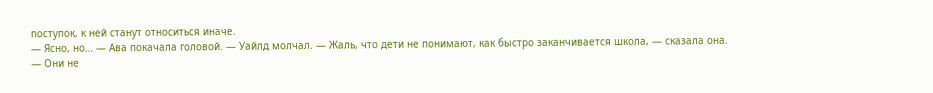поступок, к ней станут относиться иначе.
— Ясно, но… — Ава покачала головой. — Уайлд молчал. — Жаль, что дети не понимают, как быстро заканчивается школа, — сказала она.
— Они не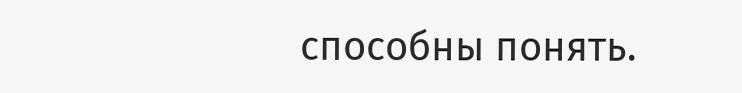способны понять.